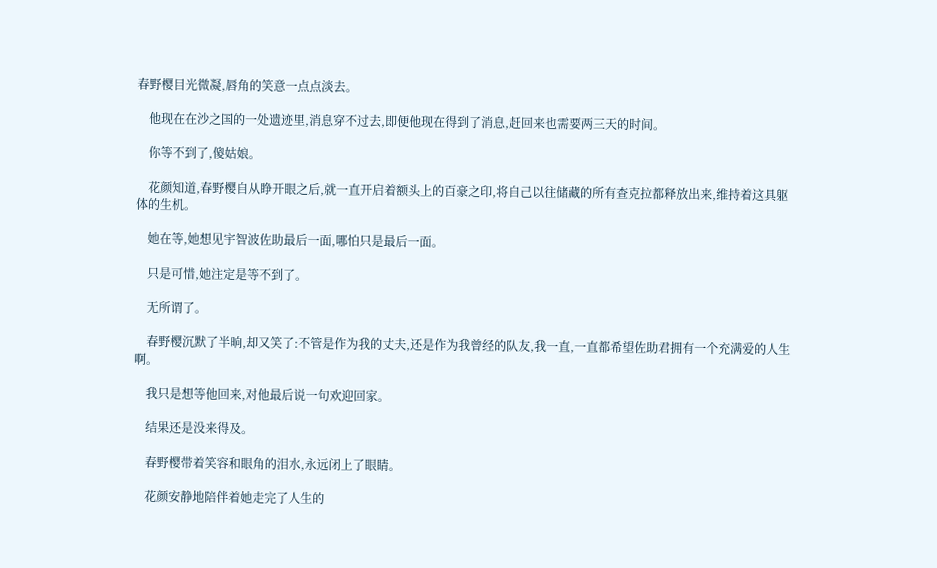春野樱目光微凝,唇角的笑意一点点淡去。

    他现在在沙之国的一处遗迹里,消息穿不过去,即便他现在得到了消息,赶回来也需要两三天的时间。

    你等不到了,傻姑娘。

    花颜知道,春野樱自从睁开眼之后,就一直开启着额头上的百豪之印,将自己以往储藏的所有查克拉都释放出来,维持着这具躯体的生机。

    她在等,她想见宇智波佐助最后一面,哪怕只是最后一面。

    只是可惜,她注定是等不到了。

    无所谓了。

    春野樱沉默了半晌,却又笑了:不管是作为我的丈夫,还是作为我曾经的队友,我一直,一直都希望佐助君拥有一个充满爱的人生啊。

    我只是想等他回来,对他最后说一句欢迎回家。

    结果还是没来得及。

    春野樱带着笑容和眼角的泪水,永远闭上了眼睛。

    花颜安静地陪伴着她走完了人生的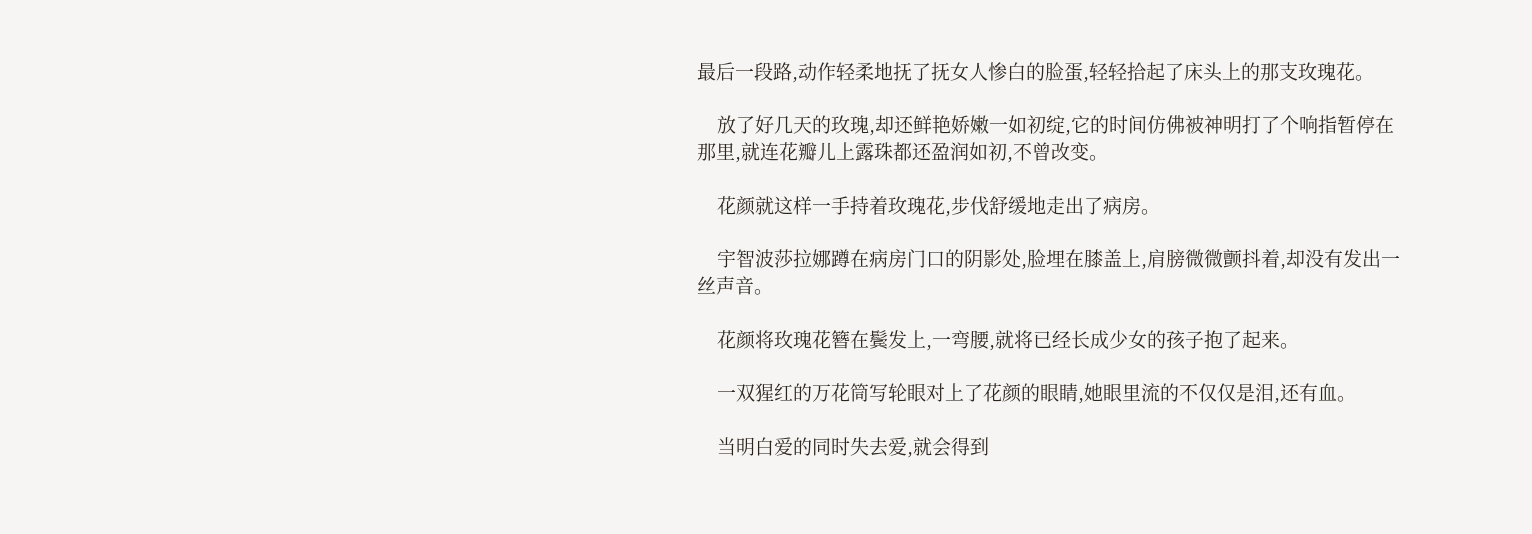最后一段路,动作轻柔地抚了抚女人惨白的脸蛋,轻轻拾起了床头上的那支玫瑰花。

    放了好几天的玫瑰,却还鲜艳娇嫩一如初绽,它的时间仿佛被神明打了个响指暂停在那里,就连花瓣儿上露珠都还盈润如初,不曾改变。

    花颜就这样一手持着玫瑰花,步伐舒缓地走出了病房。

    宇智波莎拉娜蹲在病房门口的阴影处,脸埋在膝盖上,肩膀微微颤抖着,却没有发出一丝声音。

    花颜将玫瑰花簪在鬓发上,一弯腰,就将已经长成少女的孩子抱了起来。

    一双猩红的万花筒写轮眼对上了花颜的眼睛,她眼里流的不仅仅是泪,还有血。

    当明白爱的同时失去爱,就会得到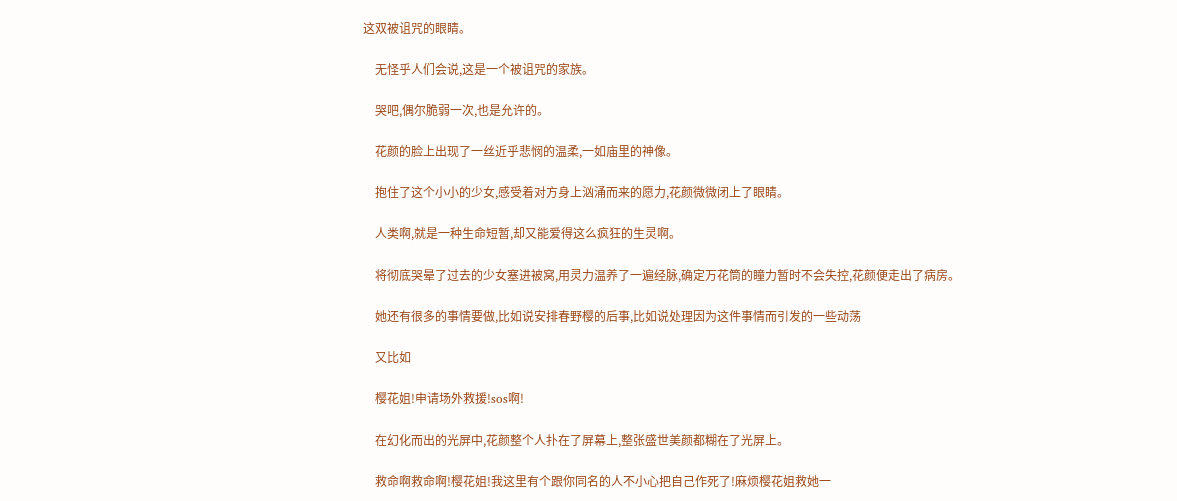这双被诅咒的眼睛。

    无怪乎人们会说,这是一个被诅咒的家族。

    哭吧,偶尔脆弱一次,也是允许的。

    花颜的脸上出现了一丝近乎悲悯的温柔,一如庙里的神像。

    抱住了这个小小的少女,感受着对方身上汹涌而来的愿力,花颜微微闭上了眼睛。

    人类啊,就是一种生命短暂,却又能爱得这么疯狂的生灵啊。

    将彻底哭晕了过去的少女塞进被窝,用灵力温养了一遍经脉,确定万花筒的瞳力暂时不会失控,花颜便走出了病房。

    她还有很多的事情要做,比如说安排春野樱的后事,比如说处理因为这件事情而引发的一些动荡

    又比如

    樱花姐!申请场外救援!sos啊!

    在幻化而出的光屏中,花颜整个人扑在了屏幕上,整张盛世美颜都糊在了光屏上。

    救命啊救命啊!樱花姐!我这里有个跟你同名的人不小心把自己作死了!麻烦樱花姐救她一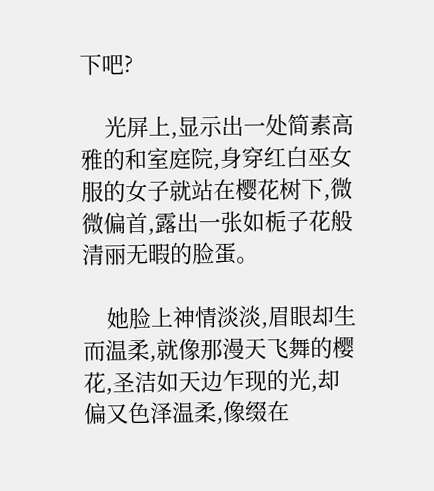下吧?

    光屏上,显示出一处简素高雅的和室庭院,身穿红白巫女服的女子就站在樱花树下,微微偏首,露出一张如栀子花般清丽无暇的脸蛋。

    她脸上神情淡淡,眉眼却生而温柔,就像那漫天飞舞的樱花,圣洁如天边乍现的光,却偏又色泽温柔,像缀在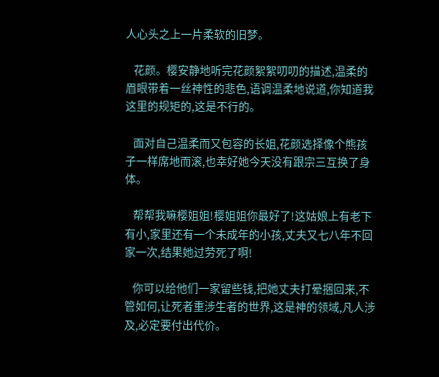人心头之上一片柔软的旧梦。

    花颜。樱安静地听完花颜絮絮叨叨的描述,温柔的眉眼带着一丝神性的悲色,语调温柔地说道,你知道我这里的规矩的,这是不行的。

    面对自己温柔而又包容的长姐,花颜选择像个熊孩子一样席地而滚,也幸好她今天没有跟宗三互换了身体。

    帮帮我嘛樱姐姐!樱姐姐你最好了!这姑娘上有老下有小,家里还有一个未成年的小孩,丈夫又七八年不回家一次,结果她过劳死了啊!

    你可以给他们一家留些钱,把她丈夫打晕捆回来,不管如何,让死者重涉生者的世界,这是神的领域,凡人涉及,必定要付出代价。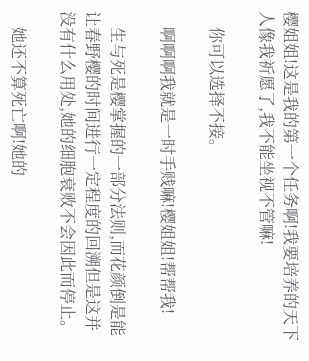樱姐姐!这是我的第一个任务啊!我要培养的天下人像我祈愿了,我不能坐视不管嘛!

    你可以选择不接。

    啊啊啊我就是一时手贱嘛!樱姐姐!帮帮我!

    生与死是樱掌握的一部分法则,而花颜倒是能让春野樱的时间进行一定程度的回溯但是这并没有什么用处,她的细胞衰败不会因此而停止。

    她还不算死亡啊!她的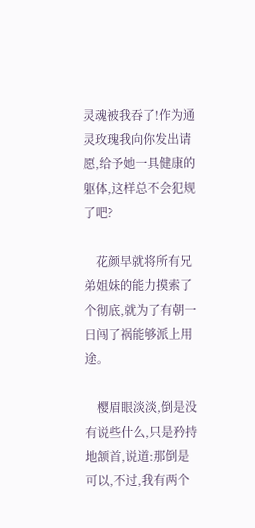灵魂被我吞了!作为通灵玫瑰我向你发出请愿,给予她一具健康的躯体,这样总不会犯规了吧?

    花颜早就将所有兄弟姐妹的能力摸索了个彻底,就为了有朝一日闯了祸能够派上用途。

    樱眉眼淡淡,倒是没有说些什么,只是矜持地颔首,说道:那倒是可以,不过,我有两个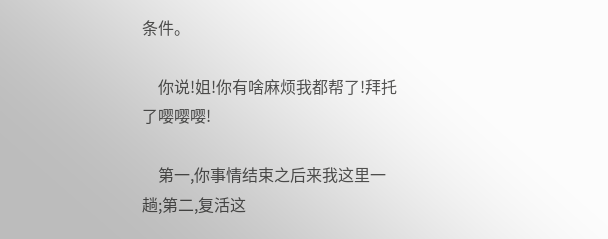条件。

    你说!姐!你有啥麻烦我都帮了!拜托了嘤嘤嘤!

    第一,你事情结束之后来我这里一趟;第二,复活这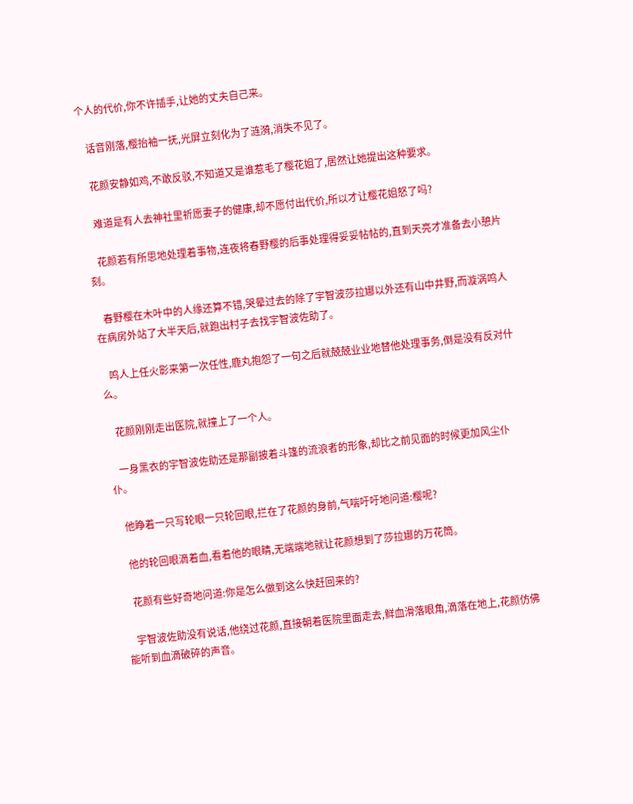个人的代价,你不许插手,让她的丈夫自己来。

    话音刚落,樱抬袖一抚,光屏立刻化为了涟漪,消失不见了。

    花颜安静如鸡,不敢反驳,不知道又是谁惹毛了樱花姐了,居然让她提出这种要求。

    难道是有人去神社里祈愿妻子的健康,却不愿付出代价,所以才让樱花姐怒了吗?

    花颜若有所思地处理着事物,连夜将春野樱的后事处理得妥妥帖帖的,直到天亮才准备去小憩片刻。

    春野樱在木叶中的人缘还算不错,哭晕过去的除了宇智波莎拉娜以外还有山中井野,而漩涡鸣人在病房外站了大半天后,就跑出村子去找宇智波佐助了。

    鸣人上任火影来第一次任性,鹿丸抱怨了一句之后就兢兢业业地替他处理事务,倒是没有反对什么。

    花颜刚刚走出医院,就撞上了一个人。

    一身黑衣的宇智波佐助还是那副披着斗篷的流浪者的形象,却比之前见面的时候更加风尘仆仆。

    他睁着一只写轮眼一只轮回眼,拦在了花颜的身前,气喘吁吁地问道:樱呢?

    他的轮回眼滴着血,看着他的眼睛,无端端地就让花颜想到了莎拉娜的万花筒。

    花颜有些好奇地问道:你是怎么做到这么快赶回来的?

    宇智波佐助没有说话,他绕过花颜,直接朝着医院里面走去,鲜血滑落眼角,滴落在地上,花颜仿佛能听到血滴破碎的声音。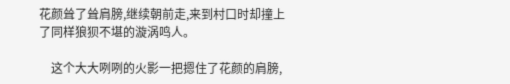花颜耸了耸肩膀,继续朝前走,来到村口时却撞上了同样狼狈不堪的漩涡鸣人。

    这个大大咧咧的火影一把摁住了花颜的肩膀,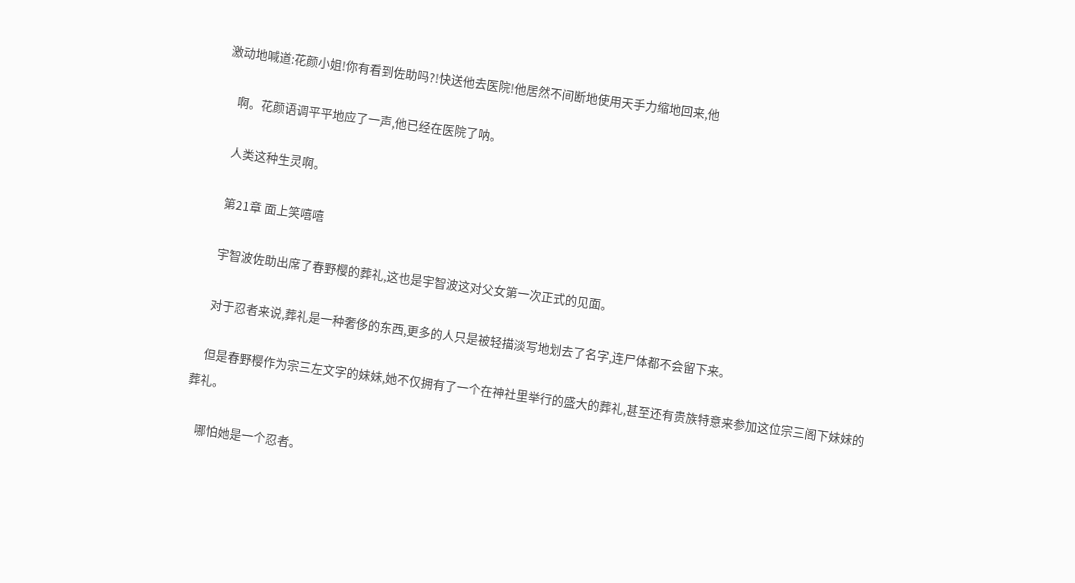激动地喊道:花颜小姐!你有看到佐助吗?!快送他去医院!他居然不间断地使用天手力缩地回来,他

    啊。花颜语调平平地应了一声,他已经在医院了呐。

    人类这种生灵啊。

    第21章 面上笑嘻嘻

    宇智波佐助出席了春野樱的葬礼,这也是宇智波这对父女第一次正式的见面。

    对于忍者来说,葬礼是一种奢侈的东西,更多的人只是被轻描淡写地划去了名字,连尸体都不会留下来。

    但是春野樱作为宗三左文字的妹妹,她不仅拥有了一个在神社里举行的盛大的葬礼,甚至还有贵族特意来参加这位宗三阁下妹妹的葬礼。

    哪怕她是一个忍者。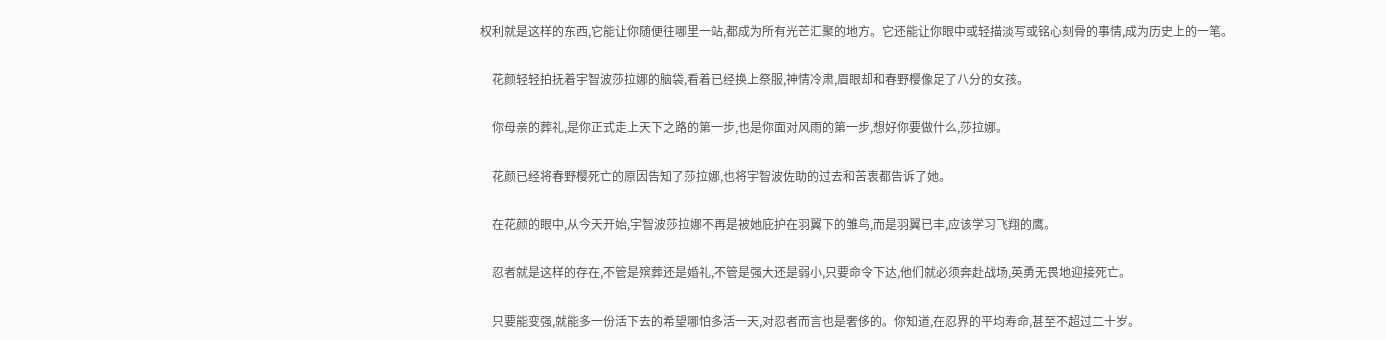权利就是这样的东西,它能让你随便往哪里一站,都成为所有光芒汇聚的地方。它还能让你眼中或轻描淡写或铭心刻骨的事情,成为历史上的一笔。

    花颜轻轻拍抚着宇智波莎拉娜的脑袋,看着已经换上祭服,神情冷肃,眉眼却和春野樱像足了八分的女孩。

    你母亲的葬礼,是你正式走上天下之路的第一步,也是你面对风雨的第一步,想好你要做什么,莎拉娜。

    花颜已经将春野樱死亡的原因告知了莎拉娜,也将宇智波佐助的过去和苦衷都告诉了她。

    在花颜的眼中,从今天开始,宇智波莎拉娜不再是被她庇护在羽翼下的雏鸟,而是羽翼已丰,应该学习飞翔的鹰。

    忍者就是这样的存在,不管是殡葬还是婚礼,不管是强大还是弱小,只要命令下达,他们就必须奔赴战场,英勇无畏地迎接死亡。

    只要能变强,就能多一份活下去的希望哪怕多活一天,对忍者而言也是奢侈的。你知道,在忍界的平均寿命,甚至不超过二十岁。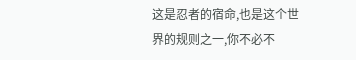这是忍者的宿命,也是这个世界的规则之一,你不必不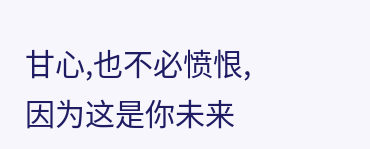甘心,也不必愤恨,因为这是你未来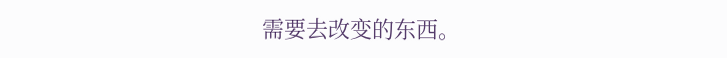需要去改变的东西。